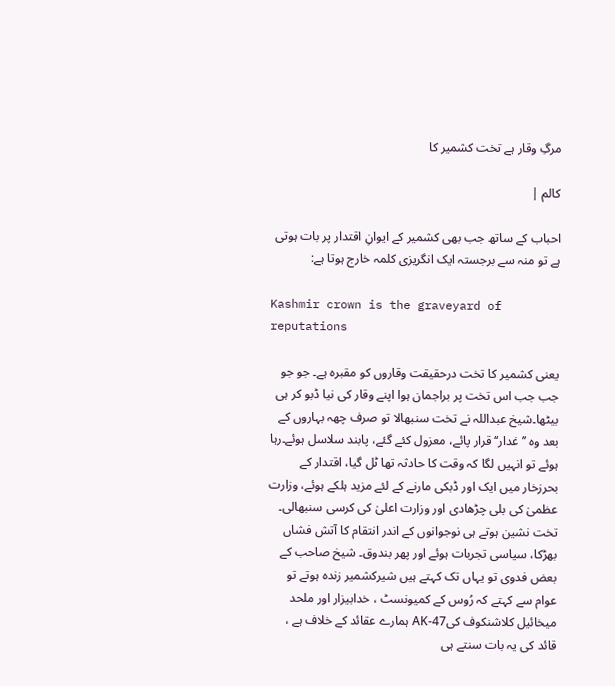مرگِ وقار ہے تخت کشمیر کا

کالم |

احباب کے ساتھ جب بھی کشمیر کے ایوانِ اقتدار پر بات ہوتی ہے تو منہ سے برجستہ ایک انگریزی کلمہ خارج ہوتا ہے:

Kashmir crown is the graveyard of reputations

یعنی کشمیر کا تخت درحقیقت وقاروں کو مقبرہ ہے۔ جو جو جب جب اس تخت پر براجمان ہوا اپنے وقار کی نیا ڈبو کر ہی بیٹھا۔شیخ عبداللہ نے تخت سنبھالا تو صرف چھہ بہاروں کے بعد وہ ’’غدار‘‘ قرار پائے، معزول کئے گئے، پابند سلاسل ہوئے۔رہا ہوئے تو انہیں لگا کہ وقت کا حادثہ تھا ٹل گیا، اقتدار کے بحرزخار میں ایک اور ڈبکی مارنے کے لئے مزید ہلکے ہوئے، وزارت عظمیٰ کی بلی چڑھادی اور وزارت اعلیٰ کی کرسی سنبھالی۔ تخت نشین ہوتے ہی نوجوانوں کے اندر انتقام کا آتش فشاں بھڑکا، سیاسی تجربات ہوئے اور پھر بندوق۔ شیخ صاحب کے بعض فدوی تو یہاں تک کہتے ہیں شیرکشمیر زندہ ہوتے تو عوام سے کہتے کہ رُوس کے کمیونسٹ ، خدابیزار اور ملحد میخائیل کلاشنکوف کیAK-47 ہمارے عقائد کے خلاف ہے ، قائد کی یہ بات سنتے ہی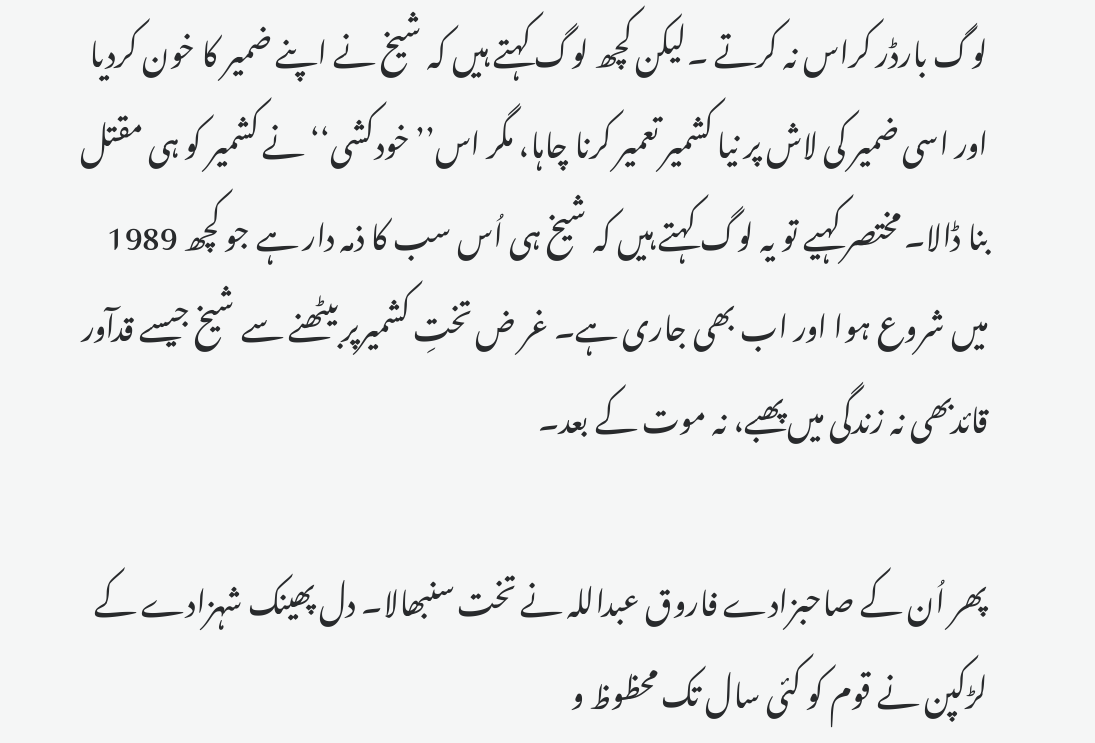لوگ بارڈر کراس نہ کرتے ۔لیکن کچھ لوگ کہتے ہیں کہ شیخ نے اپنے ضمیر کا خون کردیا اور اسی ضمیر کی لاش پر نیا کشمیر تعمیر کرنا چاہا، مگر اس’’خودکشی‘‘ نے کشمیر کو ہی مقتل بنا ڈالا۔ مختصر کہیے تو یہ لوگ کہتے ہیں کہ شیخ ہی اُس سب کا ذمہ دار ہے جو کچھ 1989 میں شروع ہوا اور اب بھی جاری ہے۔ غر ض تختِ کشمیرپر بیٹھنے سے شیخ جیسے قدآور قائدبھی نہ زندگی میں پھبے، نہ موت کے بعد۔

پھر اُن کے صاحبزادے فاروق عبداللہ نے تخت سنبھالا۔ دل پھینک شہزادے کے لڑکپن نے قوم کو کئی سال تک محظوظ و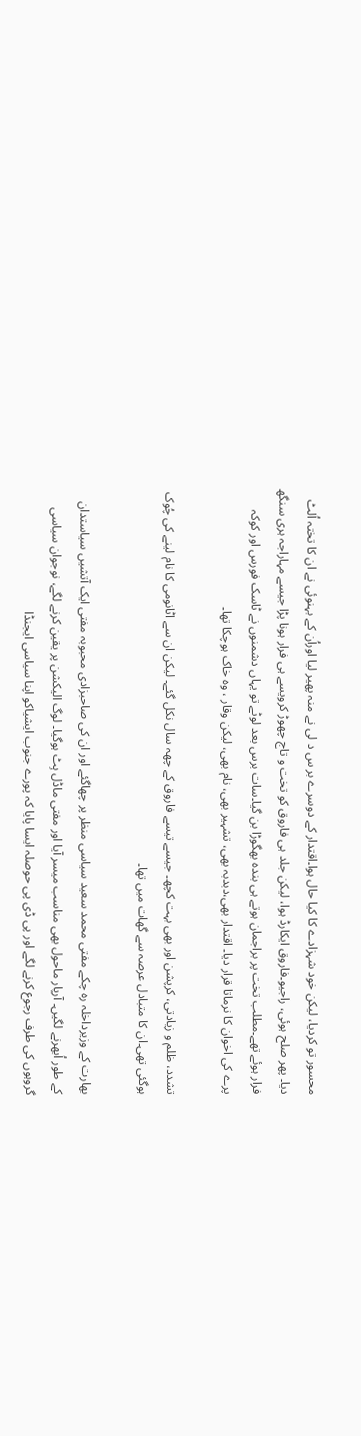محسور تو کردیا، لیکن خود شہزادے کا کیا حال ہوا۔اقتدار کے دوسرے بر س د لی نے منہ پھیر لیا اوراُن کے بہنوئی نے ان کا تختہ اُلٹ دیا۔ پھر صلح ہوئی، راجیو۔فاروق ایکارڈ ہوا، لیکن جلد ہی فاروق کو تخت و تاج چھوڑ کرویسے ہی فرار ہونا پڑا جیسے مہاراجہ ہری سنگھ فرار ہوئے تھے۔مطلب تخت پر براجمان ہوتے ہی بندہ بھگوڑا بن گیا۔سات برس بعد لوٹے تو یہاں دشمنوں نے ٹاسک فورس اور کوکہ پرے کی اخوان کا نرماتا قرار دیا۔ اقتدار بھی،دبدبہ بھی، تشہیر بھی، نام بھی، لیکن وقار ، وہ خاک ہوچکا تھا۔

تشدد، ظلم و زیادتی، کرپشن اور بھی بہت کچھ۔ جیسے تیسے فاروق کے چھہ سال نکل گئے۔ لیکن ان سے اٹانومی کا نام لینے کی چُوک ہوگئی تھی۔ان کا متبادل عرصہ سے گھات میں تھا۔

بھارت کے وزیرداخلہ رہ چکے مفتی محمد سعید سیاسی منظر پر چھاگئے اور ان کی صاحبزادی محبوبہ مفتی ایک آتشیں سیاستدان کے طور اُبھرنے لگیں۔ آرپار ماحول بھی مناسب میسر آیا اور مفتی ماڈل ہِٹ ہوگیا۔ لوگ الیکشن پر یقین کرنے لگے، نوجوان سیاسی گروہوں کی طرف رجوع کرنے لگے اور پی ڈی پی حوصلہ ایسا پایا کہ پورے جنوب ایشیاکو اپنا سیاسی ایجنڈا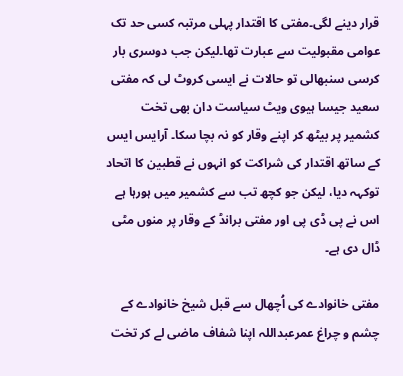قرار دینے لگی۔مفتی کا اقتدار پہلی مرتبہ کسی حد تک عوامی مقبولیت سے عبارت تھا۔لیکن جب دوسری بار کرسی سنبھالی تو حالات نے ایسی کروٹ لی کہ مفتی سعید جیسا ہیوی ویٹ سیاست دان بھی تخت کشمیر پر بیٹھ کر اپنے وقار کو نہ بچا سکا۔ آرایس ایس کے ساتھ اقتدار کی شراکت کو انہوں نے قطبین کا اتحاد توکہہ دیا، لیکن جو کچھ تب سے کشمیر میں ہورہا ہے اس نے پی ڈی پی اور مفتی برانڈ کے وقار پر منوں مٹی ڈال دی ہے۔

مفتی خانوادے کی اُچھال سے قبل شیخ خانوادے کے چشم و چراغ عمرعبداللہ اپنا شفاف ماضی لے کر تخت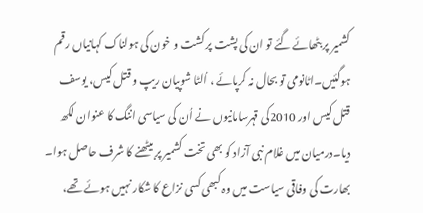کشمیر پر بٹھائے گئے تو ان کی پشت پر کشت و خون کی ہولناک کہانیاں رقم ہوگئیں۔اٹانومی تو بحال نہ کرپائے ، اُلٹا شوپیان ریپ و قتل کیس، یوسف قتل کیس اور 2010کی قہرسامانیوں نے اُن کی سیاسی اننگ کا عنوان لکھ دیا۔درمیان میں غلام نبی آزاد کو بھی تخت کشمیر پر بیٹھنے کا شرف حاصل ہوا۔ بھارت کی وفاقی سیاست میں وہ کبھی کسی نزاع کا شکار نہیں ہوئے تھے،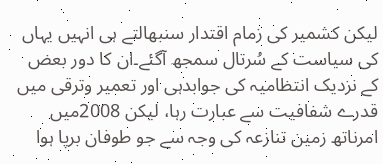لیکن کشمیر کی زمام اقتدار سنبھالتے ہی انہیں یہاں کی سیاست کے سُرتال سمجھ آگئے۔ان کا دور بعض کے نزدیک انتظامیہ کی جوابدہی اور تعمیر وترقی میں قدرے شفافیت سے عبارت رہا، لیکن 2008میں امرناتھ زمین تنازعہ کی وجہ سے جو طوفان برپا ہوا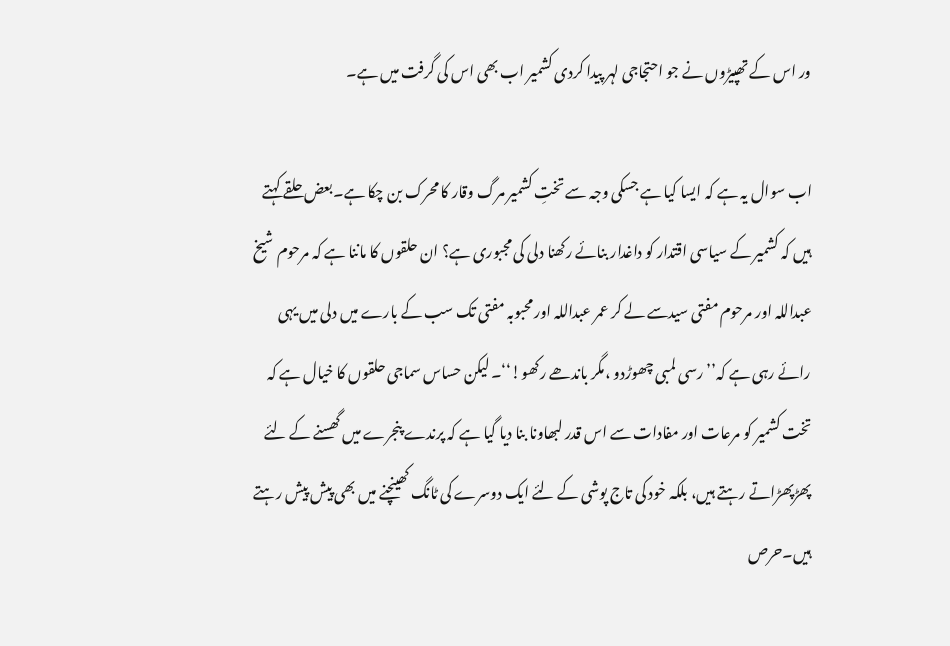ور اس کے تھپیڑوں نے جو احتجاجی لہر پیدا کردی کشمیر اب بھی اس کی گرفت میں ہے۔

اب سوال یہ ہے کہ ایسا کیا ہے جسکی وجہ سے تختِ کشمیر مرگ وقار کا محرک بن چکا ہے۔بعض حلقے کہتے ہیں کہ کشمیر کے سیاسی اقتدار کو داغدار بنائے رکھنا دلی کی مجبوری ہے؟ ان حلقوں کا ماننا ہے کہ مرحوم شیخ عبداللہ اور مرحوم مفتی سیدسے لے کر عمر عبداللہ اور محبوبہ مفتی تک سب کے بارے میں دلی میں یہی رائے رہی ہے کہ’’ رسی لمبی چھوڑدو ،مگر باندھے رکھو!‘‘۔ لیکن حساس سماجی حلقوں کا خیال ہے کہ تخت کشمیر کو مرعات اور مفادات سے اس قدر لبھاونا بنا دیا گیا ہے کہ پرندے پنجرے میں گھسنے کے لئے پھڑپھڑاتے رہتے ہیں، بلکہ خود کی تاج پوشی کے لئے ایک دوسرے کی ٹانگ کھینچنے میں بھی پیش پیش رہتے ہیں۔حرص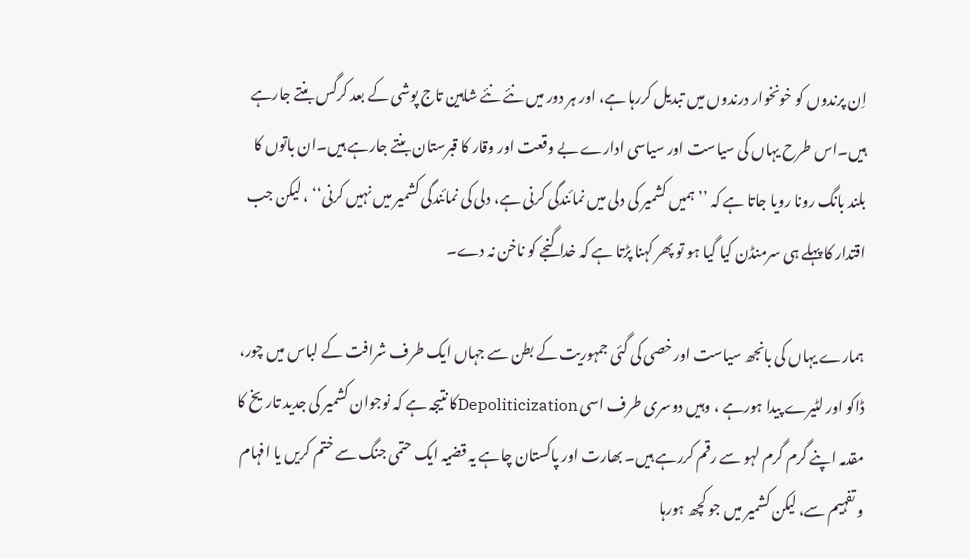اِن پرندوں کو خونخوار درندوں میں تبدیل کررہا ہے، اور ہر دور میں نئے نئے شاہین تاج پوشی کے بعد کرگس بنتے جارہے ہیں۔اس طرح یہاں کی سیاست اور سیاسی ادارے بے وقعت اور وقار کا قبرستان بنتے جارہے ہیں۔ان باتوں کا بلند بانگ رونا رویا جاتا ہے کہ ’’ہمیں کشمیر کی دلی میں نمائندگی کرنی ہے، دلی کی نمائندگی کشمیر میں نہیں کرنی‘‘ ، لیکن جب اقتدار کا پہلے ہی سرمنڈن کیا گیا ہو تو پھر کہنا پڑتا ہے کہ خدا گنجے کو ناخن نہ دے۔

ہمارے یہاں کی بانجھ سیاست اور خصی کی گئی جمہوریت کے بطن سے جہاں ایک طرف شرافت کے لباس میں چور، ڈاکو اور لٹیرے پیدا ہورہے ، وہیں دوسری طرف اسی Depoliticizationکا نتیجہ ہے کہ نوجوان کشمیر کی جدید تاریخ کا مقدمہ اپنے گرم گرم لہو سے رقم کررہے ہیں۔ بھارت اور پاکستان چاہے یہ قضیہ ایک حتمی جنگ سے ختم کریں یا افہام و تفہیم سے، لیکن کشمیر میں جو کچھ ہورہا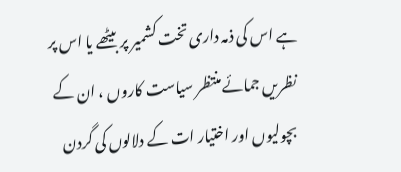ہے اس کی ذمہ داری تخت کشمیر پر بیٹھے یا اس پر نظریں جمائے منتظر سیاست کاروں ، ان کے بچولیوں اور اختیار ات کے دلالوں کی گردن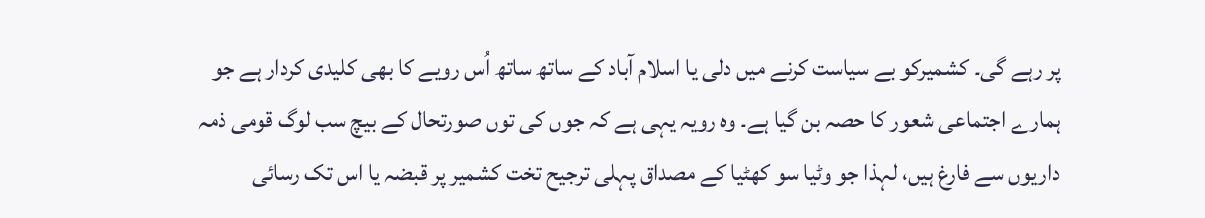پر رہے گی۔ کشمیرکو بے سیاست کرنے میں دلی یا اسلام آباد کے ساتھ ساتھ اُس رویے کا بھی کلیدی کردار ہے جو ہمارے اجتماعی شعور کا حصہ بن گیا ہے۔ وہ رویہ یہی ہے کہ جوں کی توں صورتحال کے بیچ سب لوگ قومی ذمہ داریوں سے فارغ ہیں، لہذا جو وٹیا سو کھٹیا کے مصداق پہلی ترجیح تخت کشمیر پر قبضہ یا اس تک رسائی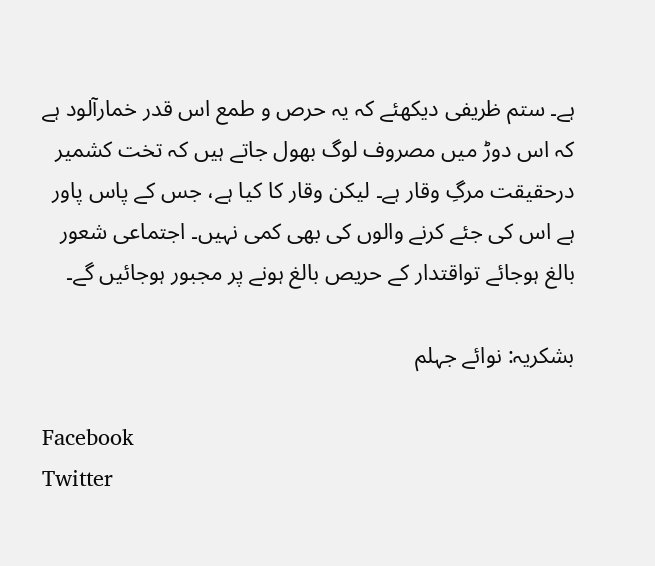ہے۔ ستم ظریفی دیکھئے کہ یہ حرص و طمع اس قدر خمارآلود ہے کہ اس دوڑ میں مصروف لوگ بھول جاتے ہیں کہ تخت کشمیر درحقیقت مرگِ وقار ہے۔ لیکن وقار کا کیا ہے، جس کے پاس پاور ہے اس کی جئے کرنے والوں کی بھی کمی نہیں۔ اجتماعی شعور بالغ ہوجائے تواقتدار کے حریص بالغ ہونے پر مجبور ہوجائیں گے۔

بشکریہ: نوائے جہلم

Facebook
Twitter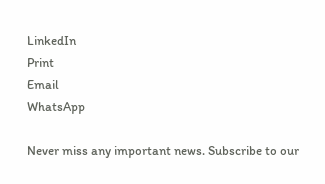LinkedIn
Print
Email
WhatsApp

Never miss any important news. Subscribe to our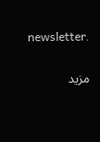newsletter.

مزید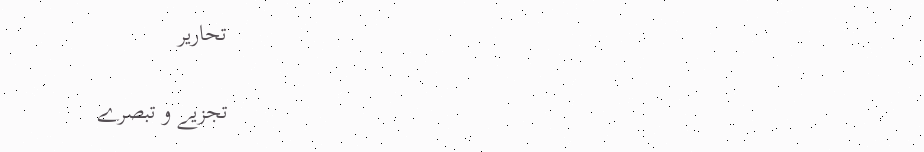تحاریر

تجزیے و تبصرے